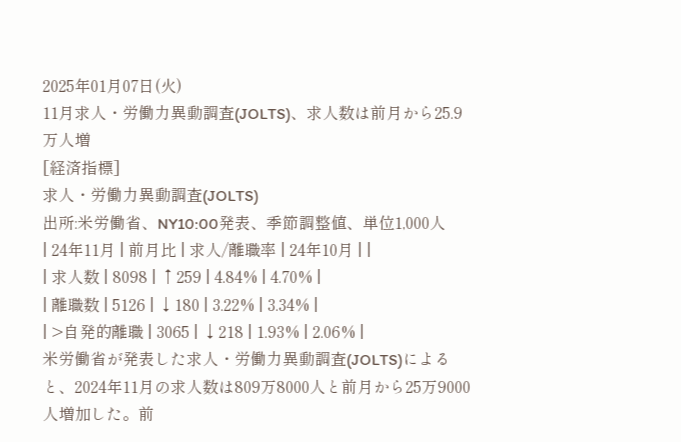2025年01月07日(火)
11月求人・労働力異動調査(JOLTS)、求人数は前月から25.9万人増
[経済指標]
求人・労働力異動調査(JOLTS)
出所:米労働省、NY10:00発表、季節調整値、単位1,000人
| 24年11月 | 前月比 | 求人/離職率 | 24年10月 | |
| 求人数 | 8098 | ↑259 | 4.84% | 4.70% |
| 離職数 | 5126 | ↓180 | 3.22% | 3.34% |
| >自発的離職 | 3065 | ↓218 | 1.93% | 2.06% |
米労働省が発表した求人・労働力異動調査(JOLTS)によると、2024年11月の求人数は809万8000人と前月から25万9000人増加した。前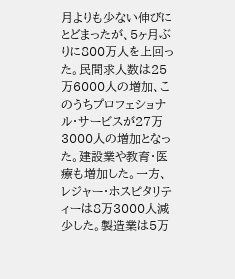月よりも少ない伸びにとどまったが、5ヶ月ぶりに800万人を上回った。民間求人数は25万6000人の増加、このうちプロフェショナル・サービスが27万3000人の増加となった。建設業や教育・医療も増加した。一方、レジャー・ホスピタリティーは8万3000人減少した。製造業は5万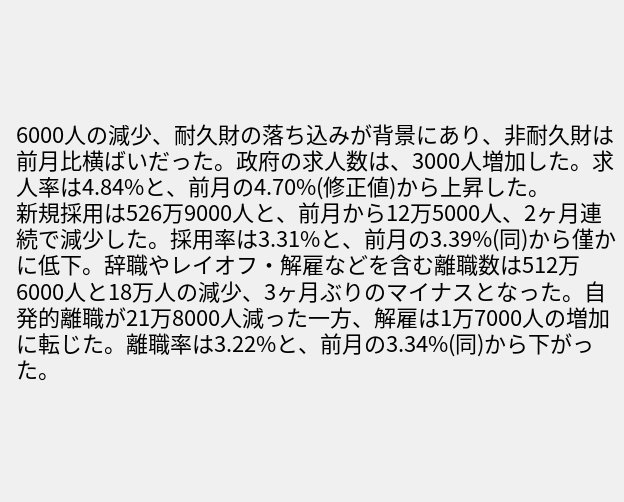6000人の減少、耐久財の落ち込みが背景にあり、非耐久財は前月比横ばいだった。政府の求人数は、3000人増加した。求人率は4.84%と、前月の4.70%(修正値)から上昇した。
新規採用は526万9000人と、前月から12万5000人、2ヶ月連続で減少した。採用率は3.31%と、前月の3.39%(同)から僅かに低下。辞職やレイオフ・解雇などを含む離職数は512万6000人と18万人の減少、3ヶ月ぶりのマイナスとなった。自発的離職が21万8000人減った一方、解雇は1万7000人の増加に転じた。離職率は3.22%と、前月の3.34%(同)から下がった。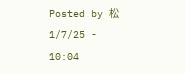Posted by 松 1/7/25 - 10:04